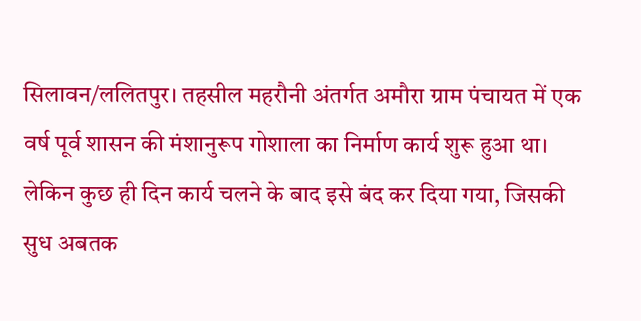सिलावन/ललितपुर। तहसील महरौनी अंतर्गत अमौरा ग्राम पंचायत में एक वर्ष पूर्व शासन की मंशानुरूप गोशाला का निर्माण कार्य शुरू हुआ था। लेकिन कुछ ही दिन कार्य चलने के बाद इसे बंद कर दिया गया, जिसकी सुध अबतक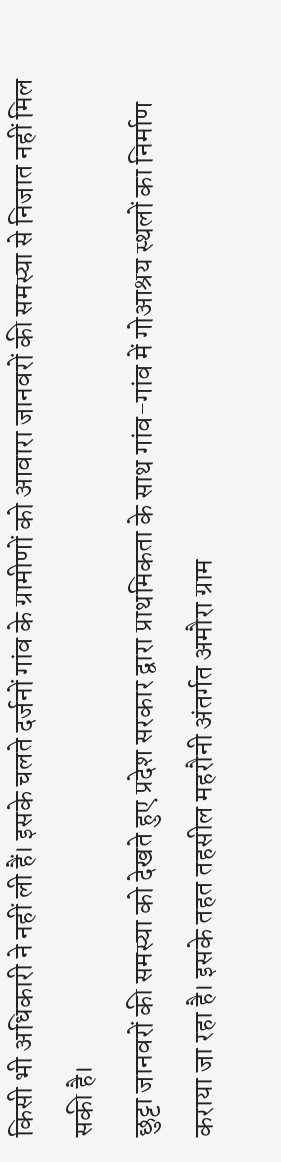किसी भी अधिकारी ने नहीं ली हैं। इसके चलते दर्जनों गांव के ग्रामीणों को आवारा जानवरों की समस्या से निजात नहीं मिल सकी है।
छुट्टा जानवरों की समस्या को देखते हुए प्रदेश सरकार द्वारा प्राथमिकता के साथ गांव-गांव में गोआश्रय स्थलों का निर्माण कराया जा रहा है। इसके तहत तहसील महरौनी अंतर्गत अमौरा ग्राम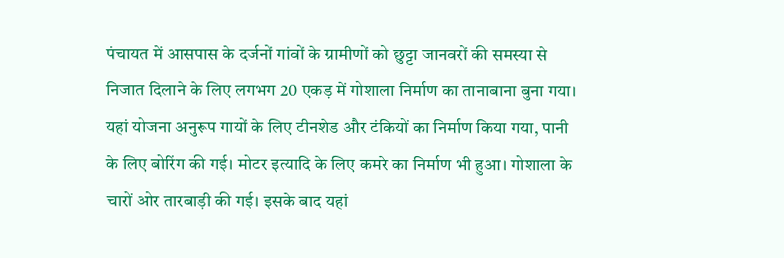पंचायत में आसपास के दर्जनों गांवों के ग्रामीणों को छुट्टा जानवरों की समस्या से निजात दिलाने के लिए लगभग 20 एकड़ में गोशाला निर्माण का तानाबाना बुना गया। यहां योजना अनुरूप गायों के लिए टीनशेड और टंकियों का निर्माण किया गया, पानी के लिए बोरिंग की गई। मोटर इत्यादि के लिए कमरे का निर्माण भी हुआ। गोशाला के चारों ओर तारबाड़ी की गई। इसके बाद यहां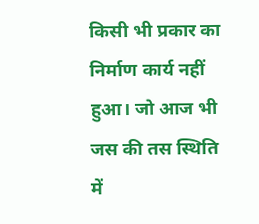किसी भी प्रकार का निर्माण कार्य नहीं हुआ। जो आज भी जस की तस स्थिति में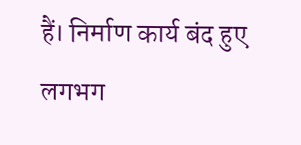हैं। निर्माण कार्य बंद हुए लगभग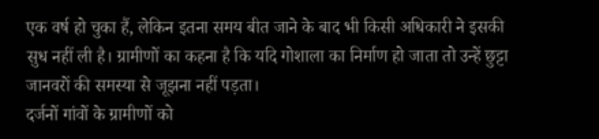एक वर्ष हो चुका हैं, लेकिन इतना समय बीत जाने के बाद भी किसी अधिकारी ने इसकी सुध नहीं ली है। ग्रामीणों का कहना है कि यदि गोशाला का निर्माण हो जाता तो उन्हें छुट्टा जानवरों की समस्या से जूझना नहीं पड़ता।
दर्जनों गांवों के ग्रामीणों को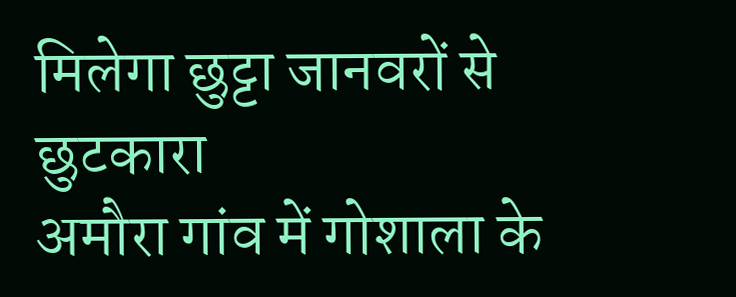मिलेगा छुट्टा जानवरों से छुटकारा
अमौरा गांव में गोशाला के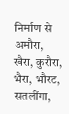निर्माण से अमौरा, खैरा, कुरौरा, भैरा, भौरट, सतलींगा,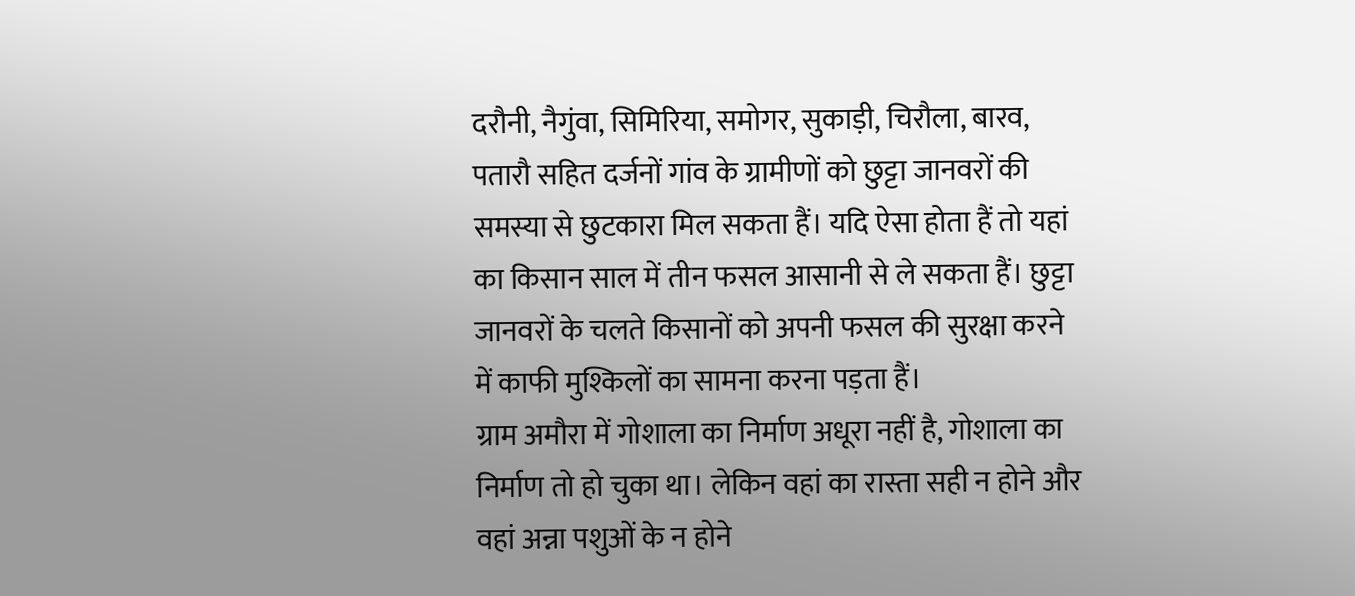दरौनी, नैगुंवा, सिमिरिया, समोगर, सुकाड़ी, चिरौला, बारव, पतारौ सहित दर्जनों गांव के ग्रामीणों को छुट्टा जानवरों की समस्या से छुटकारा मिल सकता हैं। यदि ऐसा होता हैं तो यहां का किसान साल में तीन फसल आसानी से ले सकता हैं। छुट्टा जानवरों के चलते किसानों को अपनी फसल की सुरक्षा करने में काफी मुश्किलों का सामना करना पड़ता हैं।
ग्राम अमौरा में गोशाला का निर्माण अधूरा नहीं है, गोशाला का निर्माण तो हो चुका था। लेकिन वहां का रास्ता सही न होने और वहां अन्ना पशुओं के न होने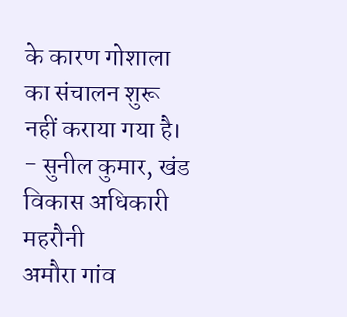के कारण गोशाला का संचालन शुरू नहीं कराया गया है।
- सुनील कुमार, खंड विकास अधिकारी महरौनी
अमौरा गांव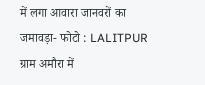में लगा आवारा जानवरों का जमावड़ा- फोटो : LALITPUR
ग्राम अमौरा में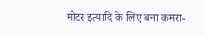मोटर इत्यादि के लिए बना कमरा-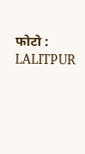फोटो : LALITPUR